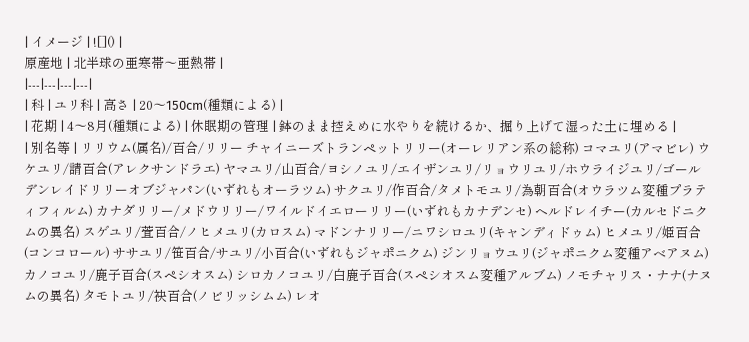| イメージ | ![]() |
原産地 | 北半球の亜寒帯〜亜熱帯 |
|---|---|---|---|
| 科 | ユリ科 | 高さ | 20〜150cm(種類による) |
| 花期 | 4〜8月(種類による) | 休眠期の管理 | 鉢のまま控えめに水やりを続けるか、掘り上げて湿った土に埋める |
| 別名等 | リリウム(属名)/百合/リリー チャイニーズトランペットリリー(オーレリアン系の総称) コマユリ(アマビレ) ウケユリ/請百合(アレクサンドラエ) ヤマユリ/山百合/ヨシノユリ/エイザンユリ/リョウリユリ/ホウライジユリ/ゴールデンレイドリリーオブジャパン(いずれもオーラツム) サクユリ/作百合/タメトモユリ/為朝百合(オウラツム変種プラティフィルム) カナダリリー/メドウリリー/ワイルドイエローリリー(いずれもカナデンセ) ヘルドレイチー(カルセドニクムの異名) スゲユリ/萓百合/ノヒメユリ(カロスム) マドンナリリー/ニワシロユリ(キャンディドゥム) ヒメユリ/姫百合(コンコロール) ササユリ/笹百合/サユリ/小百合(いずれもジャポニクム) ジンリョウユリ(ジャポニクム変種アベアヌム) カノコユリ/鹿子百合(スペシオスム) シロカノコユリ/白鹿子百合(スペシオスム変種アルブム) ノモチャリス・ナナ(ナヌムの異名) タモトユリ/袂百合(ノビリッシムム) レオ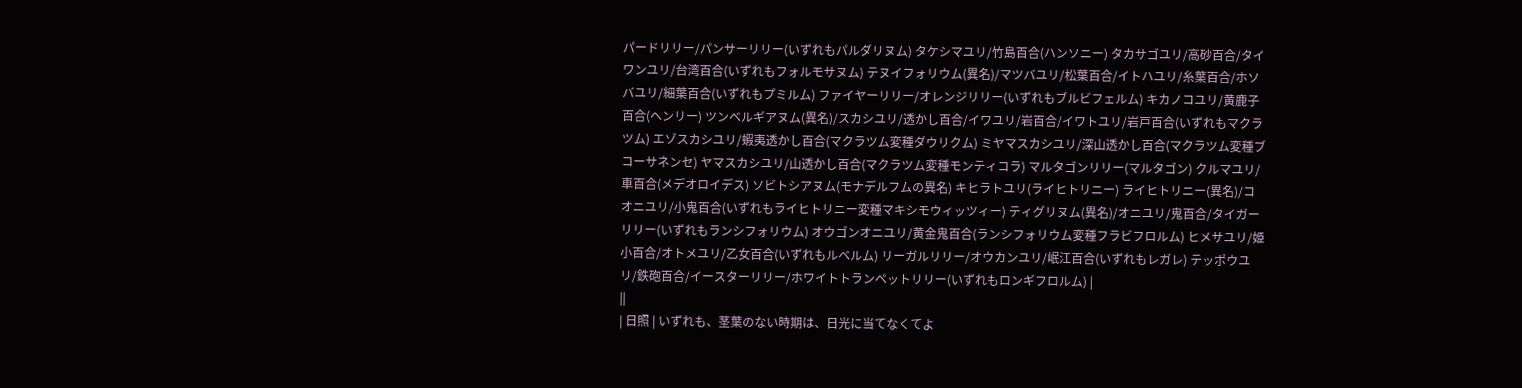パードリリー/パンサーリリー(いずれもパルダリヌム) タケシマユリ/竹島百合(ハンソニー) タカサゴユリ/高砂百合/タイワンユリ/台湾百合(いずれもフォルモサヌム) テヌイフォリウム(異名)/マツバユリ/松葉百合/イトハユリ/糸葉百合/ホソバユリ/細葉百合(いずれもプミルム) ファイヤーリリー/オレンジリリー(いずれもブルビフェルム) キカノコユリ/黄鹿子百合(ヘンリー) ツンベルギアヌム(異名)/スカシユリ/透かし百合/イワユリ/岩百合/イワトユリ/岩戸百合(いずれもマクラツム) エゾスカシユリ/蝦夷透かし百合(マクラツム変種ダウリクム) ミヤマスカシユリ/深山透かし百合(マクラツム変種ブコーサネンセ) ヤマスカシユリ/山透かし百合(マクラツム変種モンティコラ) マルタゴンリリー(マルタゴン) クルマユリ/車百合(メデオロイデス) ソビトシアヌム(モナデルフムの異名) キヒラトユリ(ライヒトリニー) ライヒトリニー(異名)/コオニユリ/小鬼百合(いずれもライヒトリニー変種マキシモウィッツィー) ティグリヌム(異名)/オニユリ/鬼百合/タイガーリリー(いずれもランシフォリウム) オウゴンオニユリ/黄金鬼百合(ランシフォリウム変種フラビフロルム) ヒメサユリ/姫小百合/オトメユリ/乙女百合(いずれもルベルム) リーガルリリー/オウカンユリ/岷江百合(いずれもレガレ) テッポウユリ/鉄砲百合/イースターリリー/ホワイトトランペットリリー(いずれもロンギフロルム) |
||
| 日照 | いずれも、茎葉のない時期は、日光に当てなくてよ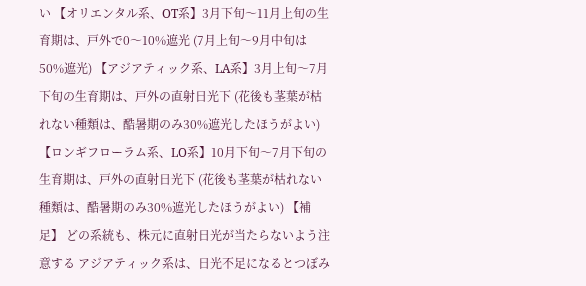い 【オリエンタル系、OT系】3月下旬〜11月上旬の生育期は、戸外で0〜10%遮光 (7月上旬〜9月中旬は50%遮光) 【アジアティック系、LA系】3月上旬〜7月下旬の生育期は、戸外の直射日光下 (花後も茎葉が枯れない種類は、酷暑期のみ30%遮光したほうがよい) 【ロンギフローラム系、LO系】10月下旬〜7月下旬の生育期は、戸外の直射日光下 (花後も茎葉が枯れない種類は、酷暑期のみ30%遮光したほうがよい) 【補足】 どの系統も、株元に直射日光が当たらないよう注意する アジアティック系は、日光不足になるとつぼみ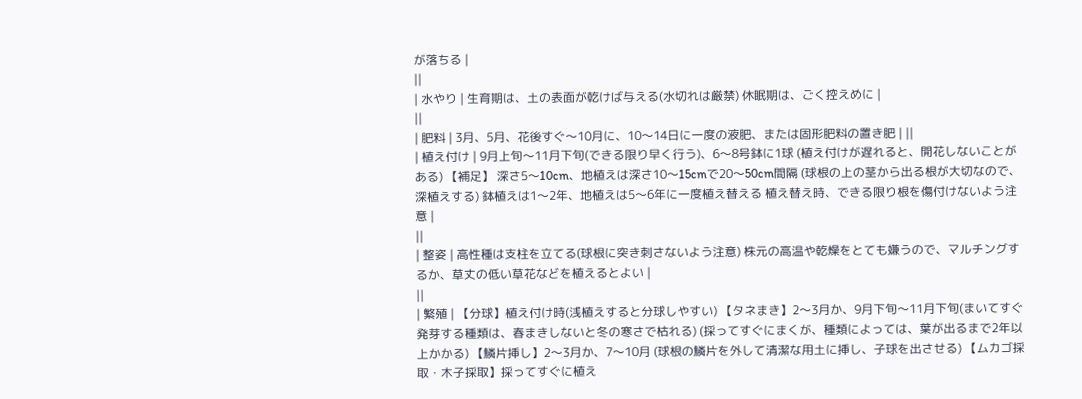が落ちる |
||
| 水やり | 生育期は、土の表面が乾けば与える(水切れは厳禁) 休眠期は、ごく控えめに |
||
| 肥料 | 3月、5月、花後すぐ〜10月に、10〜14日に一度の液肥、または固形肥料の置き肥 | ||
| 植え付け | 9月上旬〜11月下旬(できる限り早く行う)、6〜8号鉢に1球 (植え付けが遅れると、開花しないことがある) 【補足】 深さ5〜10cm、地植えは深さ10〜15cmで20〜50cm間隔 (球根の上の茎から出る根が大切なので、深植えする) 鉢植えは1〜2年、地植えは5〜6年に一度植え替える 植え替え時、できる限り根を傷付けないよう注意 |
||
| 整姿 | 高性種は支柱を立てる(球根に突き刺さないよう注意) 株元の高温や乾燥をとても嫌うので、マルチングするか、草丈の低い草花などを植えるとよい |
||
| 繁殖 | 【分球】植え付け時(浅植えすると分球しやすい) 【タネまき】2〜3月か、9月下旬〜11月下旬(まいてすぐ発芽する種類は、春まきしないと冬の寒さで枯れる) (採ってすぐにまくが、種類によっては、葉が出るまで2年以上かかる) 【鱗片挿し】2〜3月か、7〜10月 (球根の鱗片を外して清潔な用土に挿し、子球を出させる) 【ムカゴ採取・木子採取】採ってすぐに植え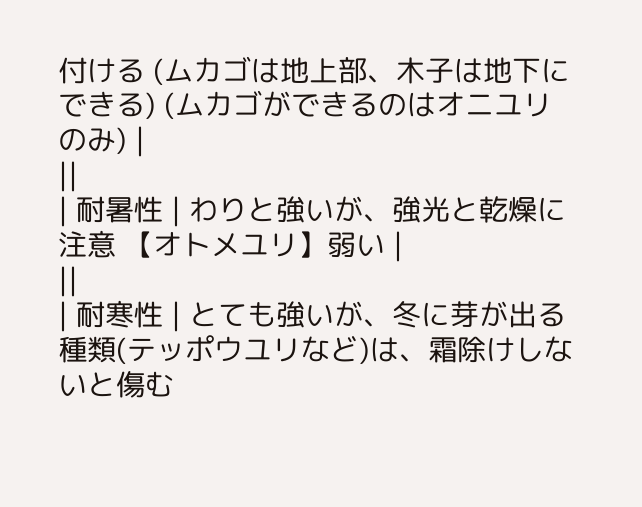付ける (ムカゴは地上部、木子は地下にできる) (ムカゴができるのはオニユリのみ) |
||
| 耐暑性 | わりと強いが、強光と乾燥に注意 【オトメユリ】弱い |
||
| 耐寒性 | とても強いが、冬に芽が出る種類(テッポウユリなど)は、霜除けしないと傷む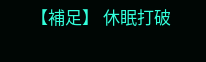【補足】 休眠打破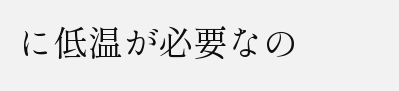に低温が必要なの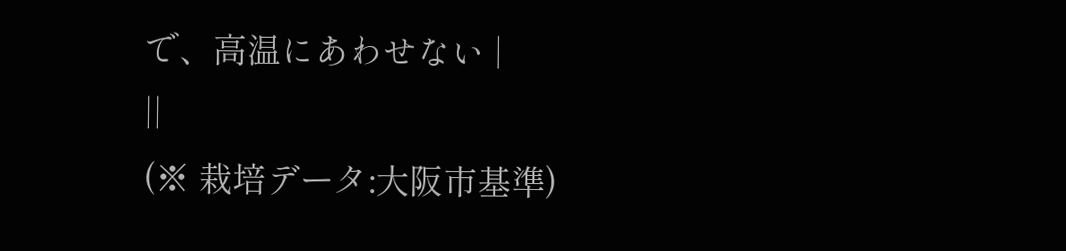で、高温にあわせない |
||
(※ 栽培データ:大阪市基準)